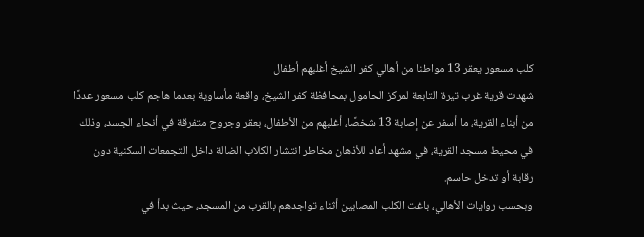كلب مسعور يعقر 13 مواطنا من أهالي كفر الشيخ أغلبهم أطفال
شهدت قرية غرب تيرة التابعة لمركز الحامول بمحافظة كفر الشيخ، واقعة مأساوية بعدما هاجم كلب مسعور عددًا من أبناء القرية، ما أسفر عن إصابة 13 شخصًا، أغلبهم من الأطفال، بعقر وجروح متفرقة في أنحاء الجسد، وذلك في محيط مسجد القرية، في مشهد أعاد للأذهان مخاطر انتشار الكلاب الضالة داخل التجمعات السكنية دون رقابة أو تدخل حاسم.
وبحسب روايات الأهالي، باغت الكلب المصابين أثناء تواجدهم بالقرب من المسجد، حيث بدأ في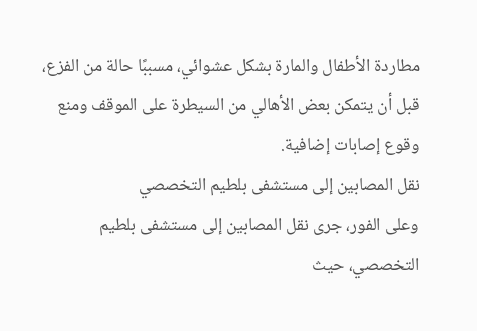مطاردة الأطفال والمارة بشكل عشوائي، مسببًا حالة من الفزع، قبل أن يتمكن بعض الأهالي من السيطرة على الموقف ومنع وقوع إصابات إضافية.
نقل المصابين إلى مستشفى بلطيم التخصصي
وعلى الفور، جرى نقل المصابين إلى مستشفى بلطيم التخصصي، حيث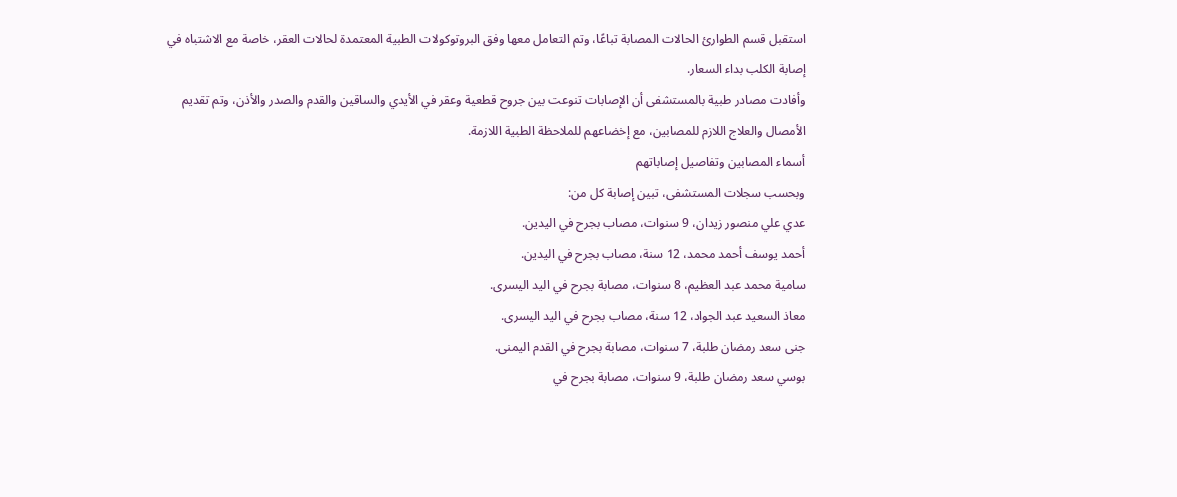استقبل قسم الطوارئ الحالات المصابة تباعًا، وتم التعامل معها وفق البروتوكولات الطبية المعتمدة لحالات العقر، خاصة مع الاشتباه في إصابة الكلب بداء السعار.
وأفادت مصادر طبية بالمستشفى أن الإصابات تنوعت بين جروح قطعية وعقر في الأيدي والساقين والقدم والصدر والأذن، وتم تقديم الأمصال والعلاج اللازم للمصابين، مع إخضاعهم للملاحظة الطبية اللازمة.
أسماء المصابين وتفاصيل إصاباتهم
وبحسب سجلات المستشفى، تبين إصابة كل من:
عدي علي منصور زيدان، 9 سنوات، مصاب بجرح في اليدين.
أحمد يوسف أحمد محمد، 12 سنة، مصاب بجرح في اليدين.
سامية محمد عبد العظيم، 8 سنوات، مصابة بجرح في اليد اليسرى.
معاذ السعيد عبد الجواد، 12 سنة، مصاب بجرح في اليد اليسرى.
جنى سعد رمضان طلبة، 7 سنوات، مصابة بجرح في القدم اليمنى.
بوسي سعد رمضان طلبة، 9 سنوات، مصابة بجرح في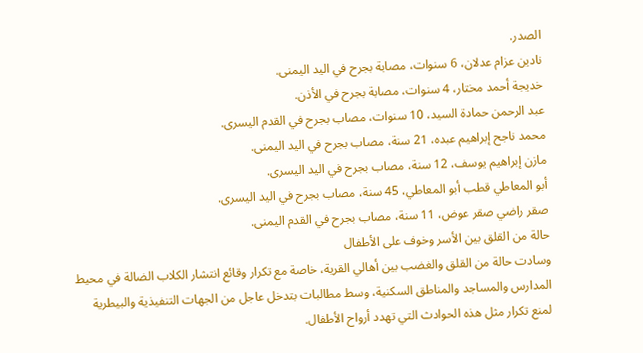الصدر.
نادين عزام عدلان، 6 سنوات، مصابة بجرح في اليد اليمنى.
خديجة أحمد مختار، 4 سنوات، مصابة بجرح في الأذن.
عبد الرحمن حمادة السيد، 10 سنوات، مصاب بجرح في القدم اليسرى.
محمد ناجح إبراهيم عبده، 21 سنة، مصاب بجرح في اليد اليمنى.
مازن إبراهيم يوسف، 12 سنة، مصاب بجرح في اليد اليسرى.
أبو المعاطي قطب أبو المعاطي، 45 سنة، مصاب بجرح في اليد اليسرى.
صقر راضي صقر عوض، 11 سنة، مصاب بجرح في القدم اليمنى.
حالة من القلق بين الأسر وخوف على الأطفال
وسادت حالة من القلق والغضب بين أهالي القرية، خاصة مع تكرار وقائع انتشار الكلاب الضالة في محيط المدارس والمساجد والمناطق السكنية، وسط مطالبات بتدخل عاجل من الجهات التنفيذية والبيطرية لمنع تكرار مثل هذه الحوادث التي تهدد أرواح الأطفال.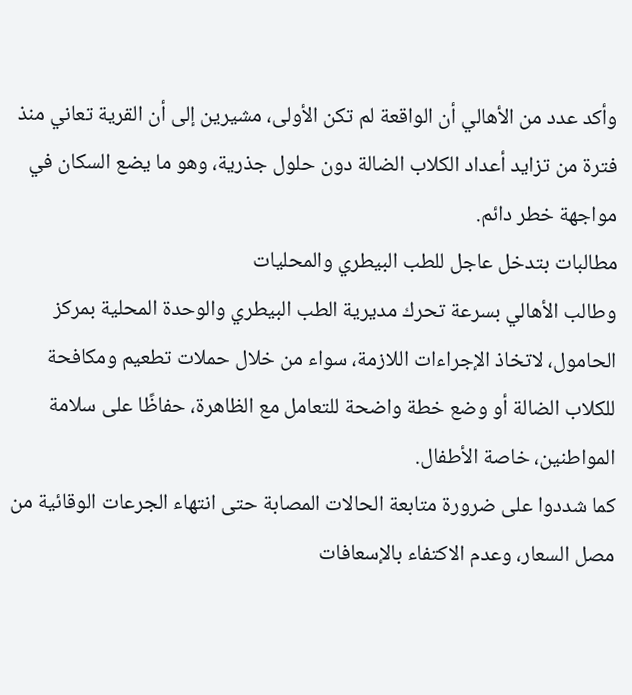وأكد عدد من الأهالي أن الواقعة لم تكن الأولى، مشيرين إلى أن القرية تعاني منذ فترة من تزايد أعداد الكلاب الضالة دون حلول جذرية، وهو ما يضع السكان في مواجهة خطر دائم.
مطالبات بتدخل عاجل للطب البيطري والمحليات
وطالب الأهالي بسرعة تحرك مديرية الطب البيطري والوحدة المحلية بمركز الحامول، لاتخاذ الإجراءات اللازمة، سواء من خلال حملات تطعيم ومكافحة للكلاب الضالة أو وضع خطة واضحة للتعامل مع الظاهرة، حفاظًا على سلامة المواطنين، خاصة الأطفال.
كما شددوا على ضرورة متابعة الحالات المصابة حتى انتهاء الجرعات الوقائية من مصل السعار، وعدم الاكتفاء بالإسعافات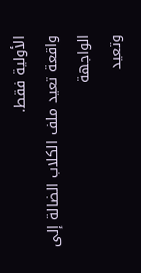الأولية فقط.
واقعة تعيد ملف الكلاب الضالة إلى الواجهة
وتعيد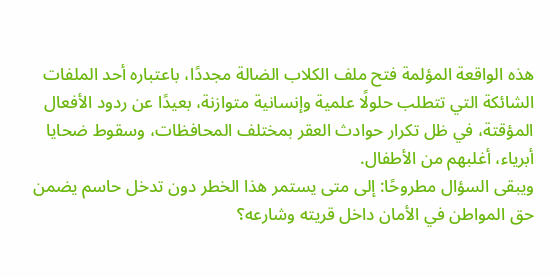هذه الواقعة المؤلمة فتح ملف الكلاب الضالة مجددًا، باعتباره أحد الملفات الشائكة التي تتطلب حلولًا علمية وإنسانية متوازنة، بعيدًا عن ردود الأفعال المؤقتة، في ظل تكرار حوادث العقر بمختلف المحافظات، وسقوط ضحايا أبرياء، أغلبهم من الأطفال.
ويبقى السؤال مطروحًا: إلى متى يستمر هذا الخطر دون تدخل حاسم يضمن حق المواطن في الأمان داخل قريته وشارعه؟